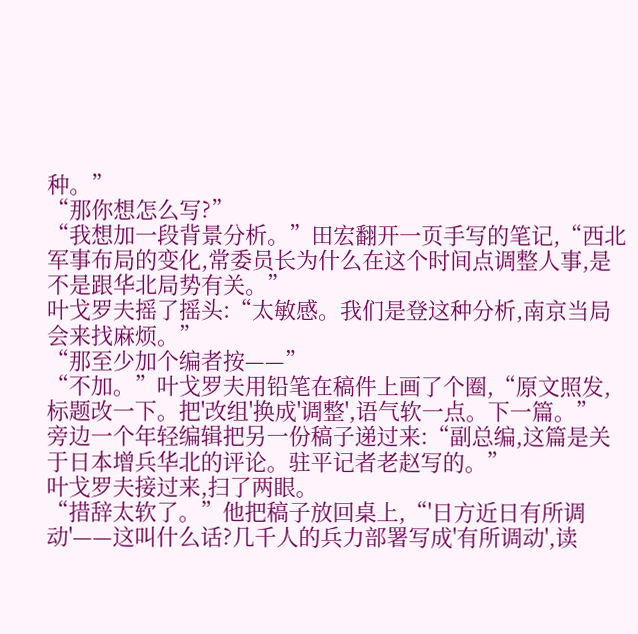种。”
“那你想怎么写?”
“我想加一段背景分析。”田宏翻开一页手写的笔记,“西北军事布局的变化,常委员长为什么在这个时间点调整人事,是不是跟华北局势有关。”
叶戈罗夫摇了摇头:“太敏感。我们是登这种分析,南京当局会来找麻烦。”
“那至少加个编者按——”
“不加。”叶戈罗夫用铅笔在稿件上画了个圈,“原文照发,标题改一下。把'改组'换成'调整',语气软一点。下一篇。”
旁边一个年轻编辑把另一份稿子递过来:“副总编,这篇是关于日本增兵华北的评论。驻平记者老赵写的。”
叶戈罗夫接过来,扫了两眼。
“措辞太软了。”他把稿子放回桌上,“'日方近日有所调动'——这叫什么话?几千人的兵力部署写成'有所调动',读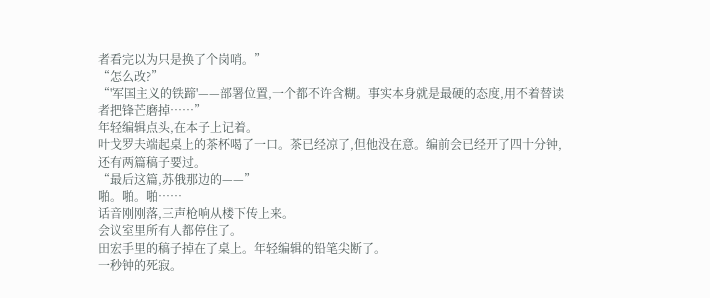者看完以为只是换了个岗哨。”
“怎么改?”
“'军国主义的铁蹄'——部署位置,一个都不许含糊。事实本身就是最硬的态度,用不着替读者把锋芒磨掉……”
年轻编辑点头,在本子上记着。
叶戈罗夫端起桌上的茶杯喝了一口。茶已经凉了,但他没在意。编前会已经开了四十分钟,还有两篇稿子要过。
“最后这篇,苏俄那边的——”
啪。啪。啪……
话音刚刚落,三声枪响从楼下传上来。
会议室里所有人都停住了。
田宏手里的稿子掉在了桌上。年轻编辑的铅笔尖断了。
一秒钟的死寂。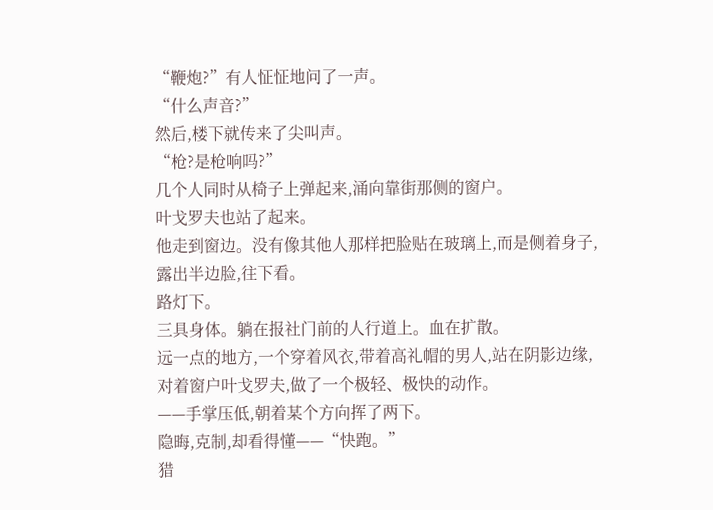“鞭炮?”有人怔怔地问了一声。
“什么声音?”
然后,楼下就传来了尖叫声。
“枪?是枪响吗?”
几个人同时从椅子上弹起来,涌向靠街那侧的窗户。
叶戈罗夫也站了起来。
他走到窗边。没有像其他人那样把脸贴在玻璃上,而是侧着身子,露出半边脸,往下看。
路灯下。
三具身体。躺在报社门前的人行道上。血在扩散。
远一点的地方,一个穿着风衣,带着高礼帽的男人,站在阴影边缘,对着窗户叶戈罗夫,做了一个极轻、极快的动作。
——手掌压低,朝着某个方向挥了两下。
隐晦,克制,却看得懂——“快跑。”
猎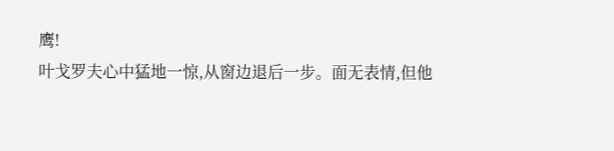鹰!
叶戈罗夫心中猛地一惊,从窗边退后一步。面无表情,但他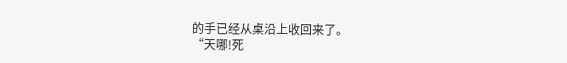的手已经从桌沿上收回来了。
“天哪!死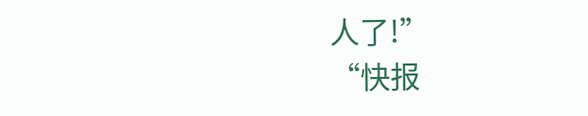人了!”
“快报